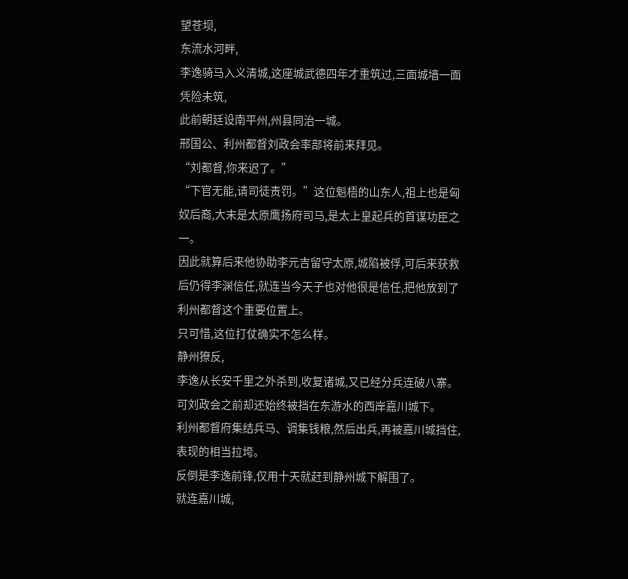望苍坝,
东流水河畔,
李逸骑马入义清城,这座城武德四年才重筑过,三面城墙一面凭险未筑,
此前朝廷设南平州,州县同治一城。
邢国公、利州都督刘政会率部将前来拜见。
“刘都督,你来迟了。”
“下官无能,请司徒责罚。”这位魁梧的山东人,祖上也是匈奴后裔,大末是太原鹰扬府司马,是太上皇起兵的首谋功臣之一。
因此就算后来他协助李元吉留守太原,城陷被俘,可后来获救后仍得李渊信任,就连当今天子也对他很是信任,把他放到了利州都督这个重要位置上。
只可惜,这位打仗确实不怎么样。
静州獠反,
李逸从长安千里之外杀到,收复诸城,又已经分兵连破八寨。
可刘政会之前却还始终被挡在东游水的西岸嘉川城下。
利州都督府集结兵马、调集钱粮,然后出兵,再被嘉川城挡住,表现的相当拉垮。
反倒是李逸前锋,仅用十天就赶到静州城下解围了。
就连嘉川城,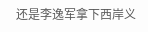还是李逸军拿下西岸义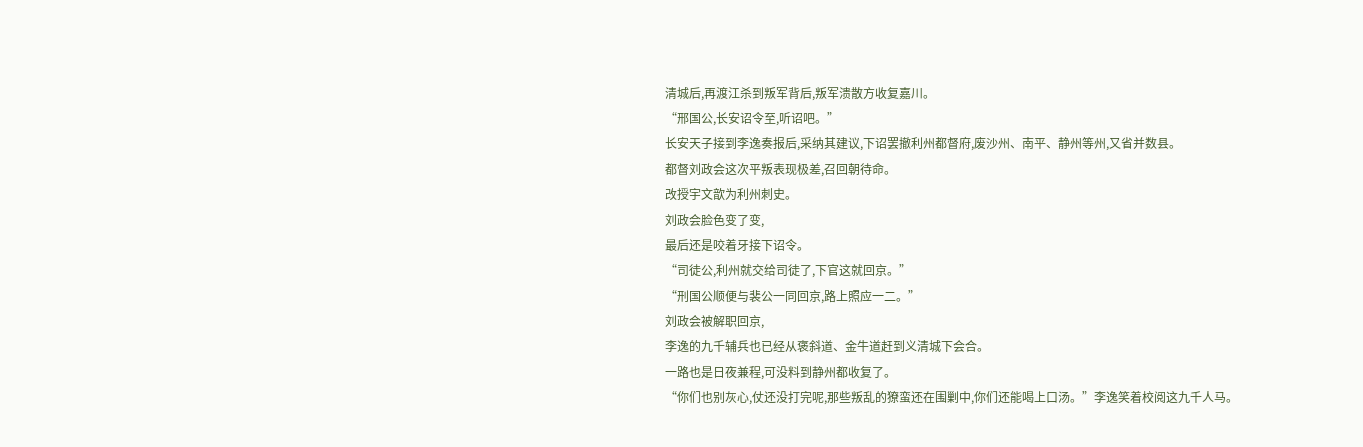清城后,再渡江杀到叛军背后,叛军溃散方收复嘉川。
“邢国公,长安诏令至,听诏吧。”
长安天子接到李逸奏报后,采纳其建议,下诏罢撤利州都督府,废沙州、南平、静州等州,又省并数县。
都督刘政会这次平叛表现极差,召回朝待命。
改授宇文歆为利州刺史。
刘政会脸色变了变,
最后还是咬着牙接下诏令。
“司徒公,利州就交给司徒了,下官这就回京。”
“刑国公顺便与裴公一同回京,路上照应一二。”
刘政会被解职回京,
李逸的九千辅兵也已经从褒斜道、金牛道赶到义清城下会合。
一路也是日夜兼程,可没料到静州都收复了。
“你们也别灰心,仗还没打完呢,那些叛乱的獠蛮还在围剿中,你们还能喝上口汤。”李逸笑着校阅这九千人马。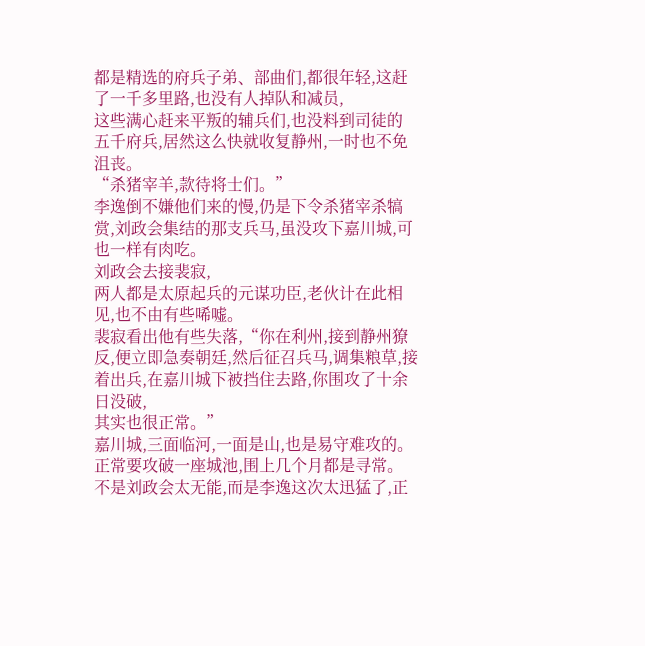都是精选的府兵子弟、部曲们,都很年轻,这赶了一千多里路,也没有人掉队和减员,
这些满心赶来平叛的辅兵们,也没料到司徒的五千府兵,居然这么快就收复静州,一时也不免沮丧。
“杀猪宰羊,款待将士们。”
李逸倒不嫌他们来的慢,仍是下令杀猪宰杀犒赏,刘政会集结的那支兵马,虽没攻下嘉川城,可也一样有肉吃。
刘政会去接裴寂,
两人都是太原起兵的元谋功臣,老伙计在此相见,也不由有些唏嘘。
裴寂看出他有些失落,“你在利州,接到静州獠反,便立即急奏朝廷,然后征召兵马,调集粮草,接着出兵,在嘉川城下被挡住去路,你围攻了十余日没破,
其实也很正常。”
嘉川城,三面临河,一面是山,也是易守难攻的。
正常要攻破一座城池,围上几个月都是寻常。
不是刘政会太无能,而是李逸这次太迅猛了,正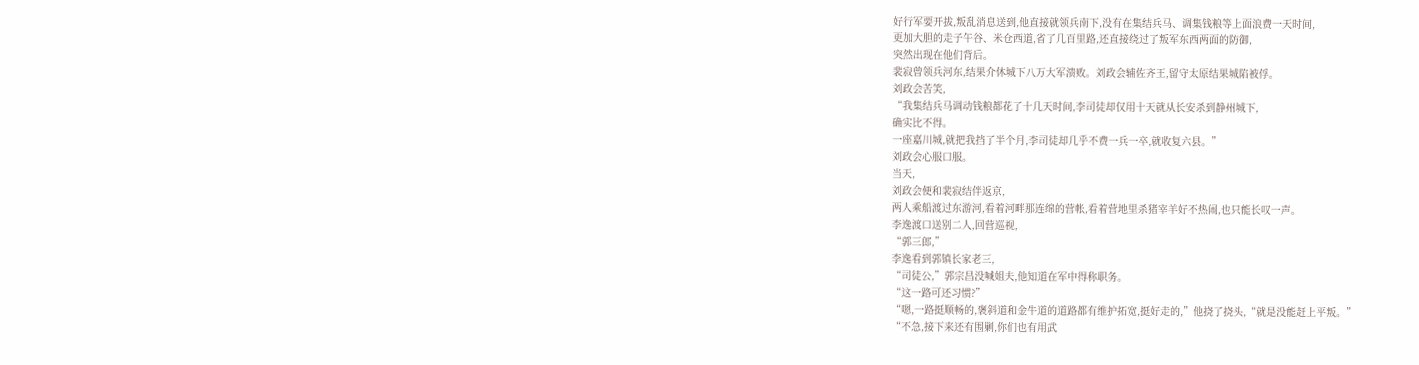好行军要开拔,叛乱消息送到,他直接就领兵南下,没有在集结兵马、调集钱粮等上面浪费一天时间,
更加大胆的走子午谷、米仓西道,省了几百里路,还直接绕过了叛军东西两面的防御,
突然出现在他们背后。
裴寂曾领兵河东,结果介休城下八万大军溃败。刘政会辅佐齐王,留守太原结果城陷被俘。
刘政会苦笑,
“我集结兵马调动钱粮都花了十几天时间,李司徒却仅用十天就从长安杀到静州城下,
确实比不得。
一座嘉川城,就把我挡了半个月,李司徒却几乎不费一兵一卒,就收复六县。”
刘政会心服口服。
当天,
刘政会便和裴寂结伴返京,
两人乘船渡过东游河,看着河畔那连绵的营帐,看着营地里杀猪宰羊好不热闹,也只能长叹一声。
李逸渡口送别二人,回营巡视,
“郭三郎,”
李逸看到郭镇长家老三,
“司徒公,”郭宗昌没喊姐夫,他知道在军中得称职务。
“这一路可还习惯?”
“嗯,一路挺顺畅的,褒斜道和金牛道的道路都有维护拓宽,挺好走的,”他挠了挠头,“就是没能赶上平叛。”
“不急,接下来还有围剿,你们也有用武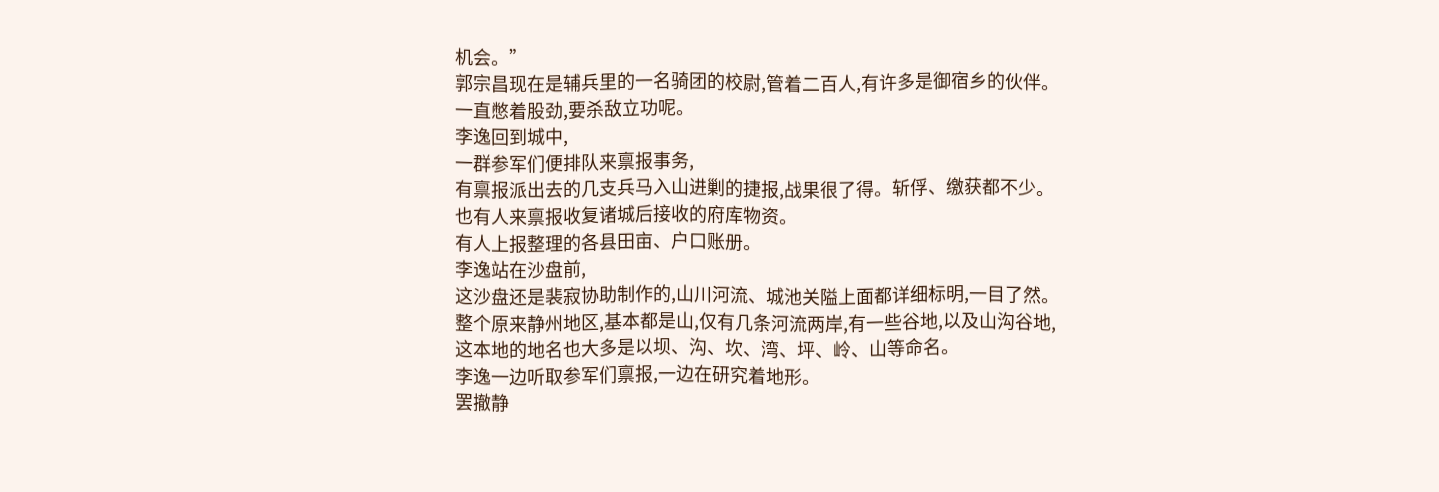机会。”
郭宗昌现在是辅兵里的一名骑团的校尉,管着二百人,有许多是御宿乡的伙伴。
一直憋着股劲,要杀敌立功呢。
李逸回到城中,
一群参军们便排队来禀报事务,
有禀报派出去的几支兵马入山进剿的捷报,战果很了得。斩俘、缴获都不少。
也有人来禀报收复诸城后接收的府库物资。
有人上报整理的各县田亩、户口账册。
李逸站在沙盘前,
这沙盘还是裴寂协助制作的,山川河流、城池关隘上面都详细标明,一目了然。
整个原来静州地区,基本都是山,仅有几条河流两岸,有一些谷地,以及山沟谷地,
这本地的地名也大多是以坝、沟、坎、湾、坪、岭、山等命名。
李逸一边听取参军们禀报,一边在研究着地形。
罢撤静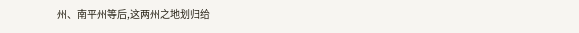州、南平州等后,这两州之地划归给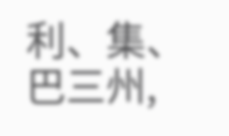利、集、巴三州,